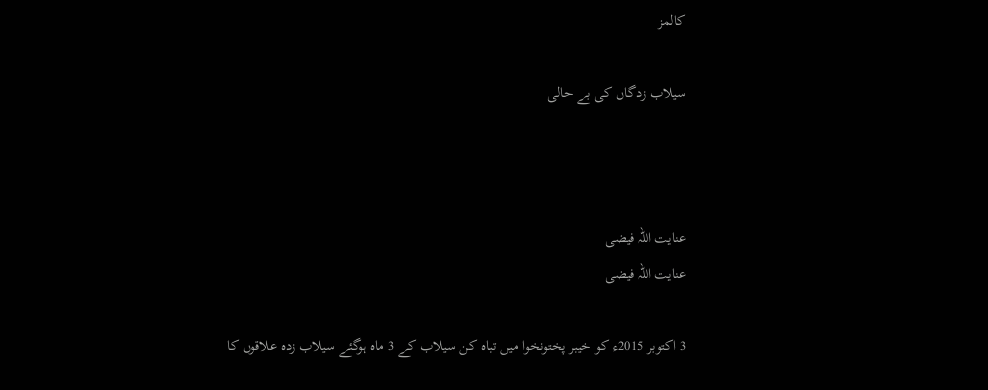کالمز

سیلاب زدگاں کی بے حالی



عنایت اللہ فیضی
عنایت اللہ فیضی

3 اکتوبر 2015ء کو خیبر پختونخوا میں تباہ کن سیلاب کے 3 ماہ ہوگئے سیلاب زدہ علاقوں کا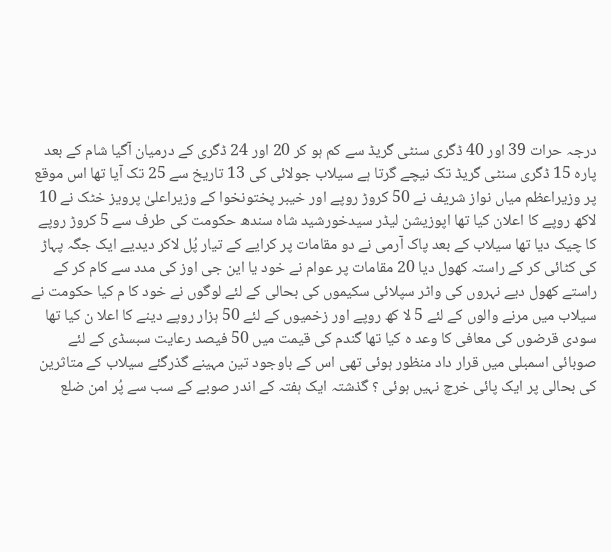درجہ حرات 39 اور 40 ڈگری سنٹی گریڈ سے کم ہو کر 20 اور 24 ڈگری کے درمیان آگیا شام کے بعد پارہ 15 ڈگری سنٹی گریڈ تک نیچے گرتا ہے سیلاب جولائی کی 13 تاریخ سے 25 تک آیا تھا اس موقع پر وزیراعظم میاں نواز شریف نے 50 کروڑ روپے اور خیبر پختونخوا کے وزیراعلیٰ پرویز خٹک نے 10 لاکھ روپے کا اعلان کیا تھا اپوزیشن لیڈر سیدخورشید شاہ سندھ حکومت کی طرف سے 5 کروڑ روپے کا چیک دیا تھا سیلاب کے بعد پاک آرمی نے دو مقامات پر کرایے کے تیار پُل لاکر دیدیے ایک جگہ پہاڑ کی کٹائی کر کے راستہ کھول دیا 20 مقامات پر عوام نے خود یا این جی اوز کی مدد سے کام کر کے راستے کھول دیے نہروں کی واٹر سپلائی سکیموں کی بحالی کے لئے لوگوں نے خود کا م کیا حکومت نے سیلاب میں مرنے والوں کے لئے 5 لا کھ روپے اور زخمیوں کے لئے 50 ہزار روپے دینے کا اعلا ن کیا تھا سودی قرضوں کی معافی کا وعد ہ کیا تھا گندم کی قیمت میں 50 فیصد رعایت سبسڈی کے لئے صوبائی اسمبلی میں قرار داد منظور ہوئی تھی اس کے باوجود تین مہینے گذرگئے سیلاب کے متاثرین کی بحالی پر ایک پائی خرچ نہیں ہوئی ؟ گذشتہ ایک ہفتہ کے اندر صوبے کے سب سے پُر امن ضلع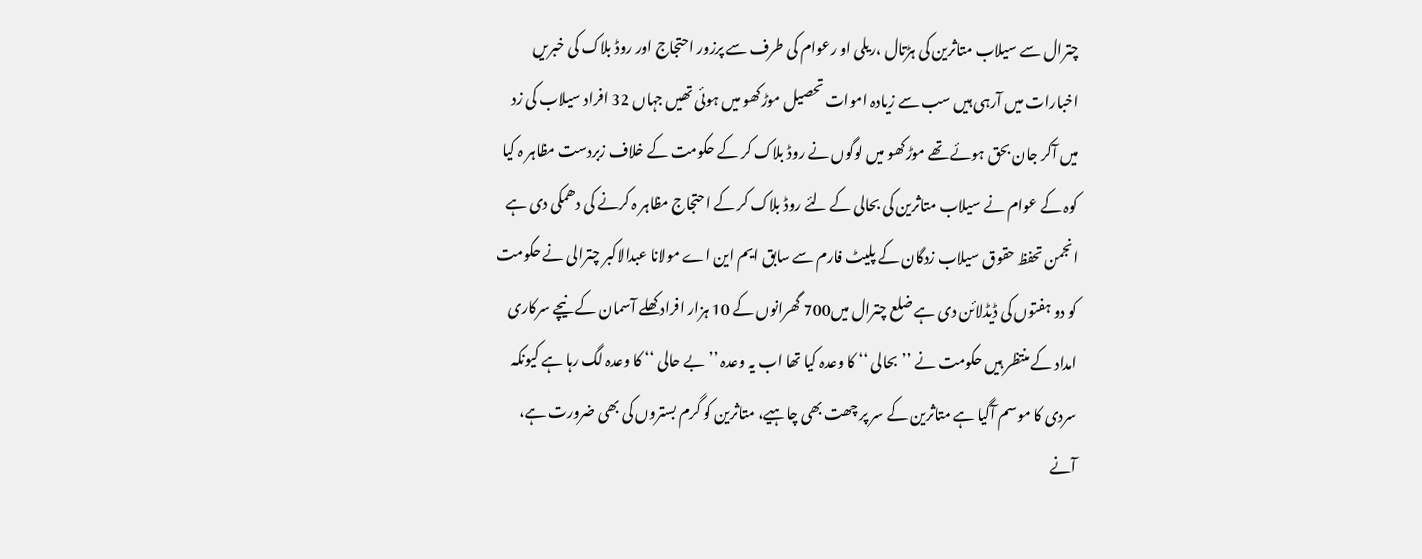چترال سے سیلاب متاثرین کی ہڑتال ،ریلی او رعوام کی طرف سے پرزور احتجاج اور روڈ بلاک کی خبریں اخبارات میں آرہی ہیں سب سے زیادہ اموات تحصیل موڑکھو میں ہوئی تھیں جہاں 32 افراد سیلاب کی زد میں آکر جان بحق ہوئے تھے موڑکھو میں لوگوں نے روڈ بلاک کر کے حکومت کے خلاف زبردست مظاہر ہ کیا کوہ کے عوام نے سیلاب متاثرین کی بحالی کے لئے روڈ بلاک کر کے احتجاج مظاہر ہ کرنے کی دھمکی دی ہے انجمن تحفظ حقوق سیلاب زدگان کے پلیٹ فارم سے سابق ایم این اے مولانا عبدالاکبر چترالی نے حکومت کو دو ہفتوں کی ڈیڈلائن دی ہے ضلع چترال میں700 گھرانوں کے 10 ہزار افراد کھلے آسمان کے نیچے سرکاری امداد کے منتظر ہیں حکومت نے ’’بحالی ‘‘ کا وعدہ کیا تھا اب یہ وعدہ ’’بے حالی ‘‘ کا وعدہ لگ رہا ہے کیونکہ سردی کا موسم آگیا ہے متاثرین کے سر پر چھت بھی چاہیے، متاثرین کو گرم بستروں کی بھی ضرورت ہے، آنے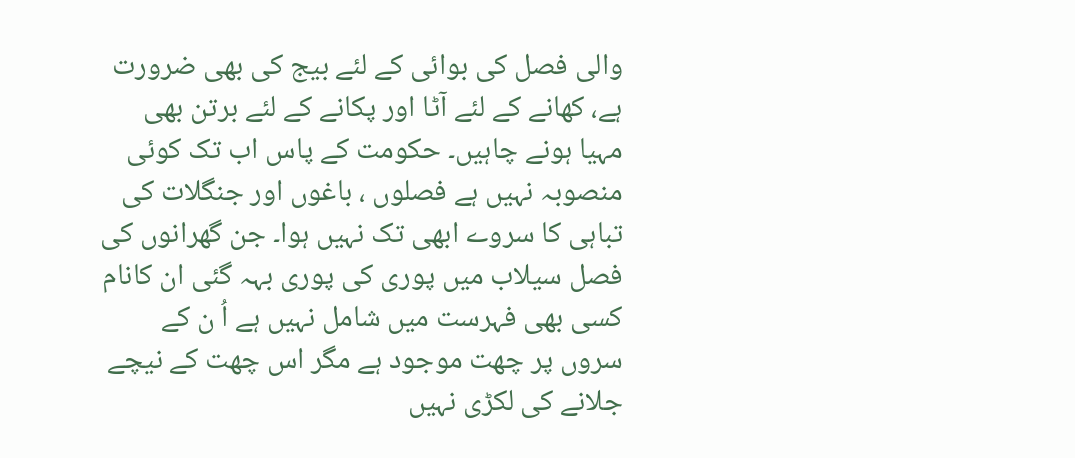والی فصل کی بوائی کے لئے بیج کی بھی ضرورت ہے، کھانے کے لئے آٹا اور پکانے کے لئے برتن بھی مہیا ہونے چاہیں۔ حکومت کے پاس اب تک کوئی منصوبہ نہیں ہے فصلوں ، باغوں اور جنگلات کی تباہی کا سروے ابھی تک نہیں ہوا۔ جن گھرانوں کی فصل سیلاب میں پوری کی پوری بہہ گئی ان کانام کسی بھی فہرست میں شامل نہیں ہے اُ ن کے سروں پر چھت موجود ہے مگر اس چھت کے نیچے جلانے کی لکڑی نہیں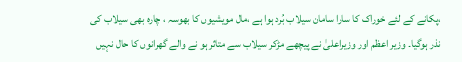،پکانے کے لئے خوراک کا سارا سامان سیلاب بُرد ہوا ہے ،مال مویشیوں کا بھوسہ ، چارہ بھی سیلاب کی نذر ہوگیا۔ وزیر اعظم اور وزیراعلیٰ نے پیچھے مڑکر سیلاب سے متاثر ہو نے والے گھرانوں کا حال نہیں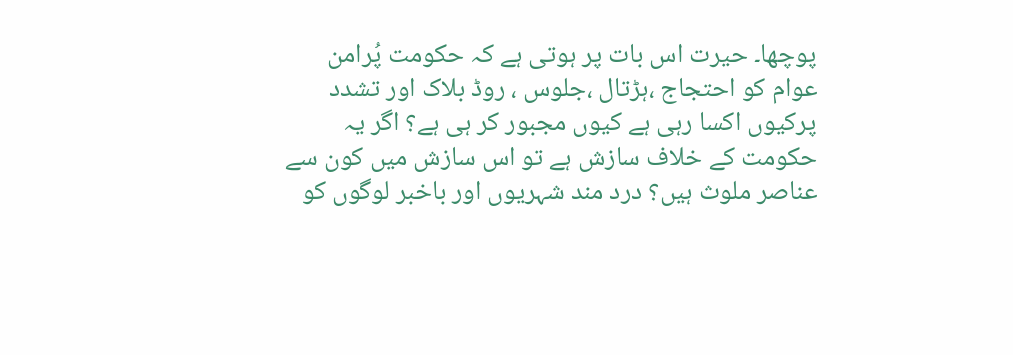پوچھا۔ حیرت اس بات پر ہوتی ہے کہ حکومت پُرامن عوام کو احتجاج ،ہڑتال ،جلوس ، روڈ بلاک اور تشدد پرکیوں اکسا رہی ہے کیوں مجبور کر ہی ہے؟ اگر یہ حکومت کے خلاف سازش ہے تو اس سازش میں کون سے عناصر ملوث ہیں؟ درد مند شہریوں اور باخبر لوگوں کو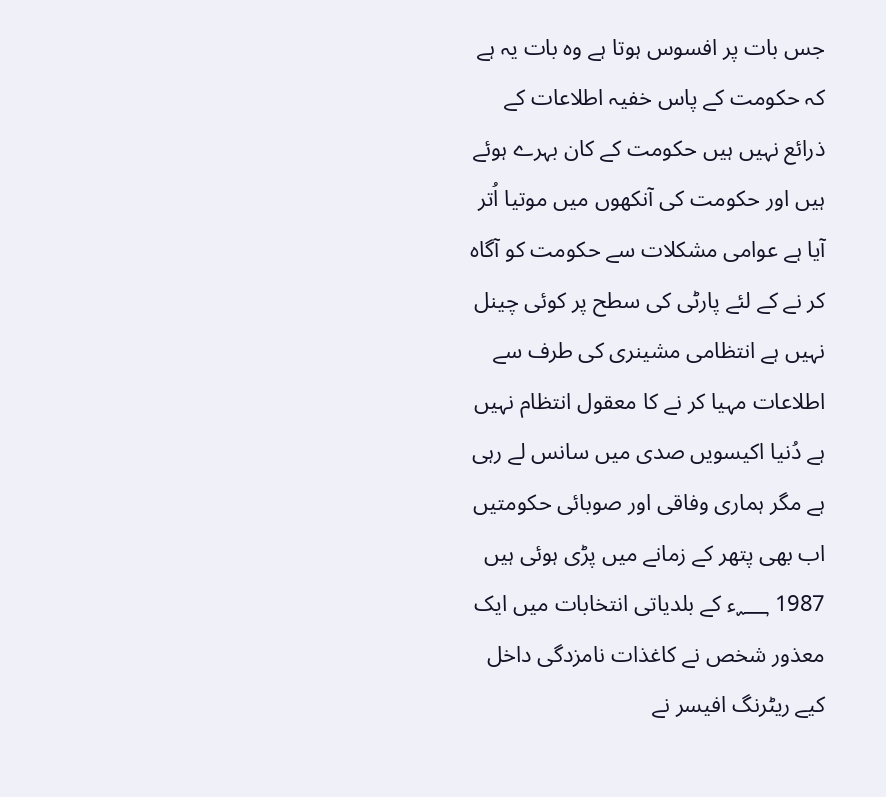جس بات پر افسوس ہوتا ہے وہ بات یہ ہے کہ حکومت کے پاس خفیہ اطلاعات کے ذرائع نہیں ہیں حکومت کے کان بہرے ہوئے ہیں اور حکومت کی آنکھوں میں موتیا اُتر آیا ہے عوامی مشکلات سے حکومت کو آگاہ کر نے کے لئے پارٹی کی سطح پر کوئی چینل نہیں ہے انتظامی مشینری کی طرف سے اطلاعات مہیا کر نے کا معقول انتظام نہیں ہے دُنیا اکیسویں صدی میں سانس لے رہی ہے مگر ہماری وفاقی اور صوبائی حکومتیں اب بھی پتھر کے زمانے میں پڑی ہوئی ہیں 1987 ؁ء کے بلدیاتی انتخابات میں ایک معذور شخص نے کاغذات نامزدگی داخل کیے ریٹرنگ افیسر نے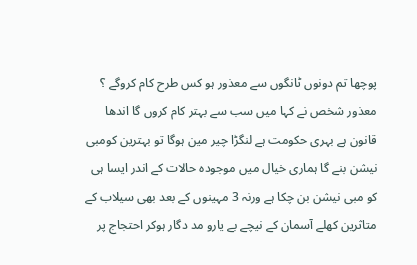پوچھا تم دونوں ٹانگوں سے معذور ہو کس طرح کام کروگے ؟ معذور شخص نے کہا میں سب سے بہتر کام کروں گا اندھا قانون ہے بہری حکومت ہے لنگڑا چیر مین ہوگا تو بہترین کومبی نیشن بنے گا ہماری خیال میں موجودہ حالات کے اندر ایسا ہی کو مبی نیشن بن چکا ہے ورنہ 3 مہینوں کے بعد بھی سیلاب کے متاثرین کھلے آسمان کے نیچے بے یارو مد دگار ہوکر احتجاج پر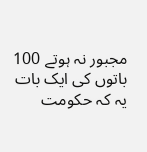مجبور نہ ہوتے 100 باتوں کی ایک بات یہ کہ حکومت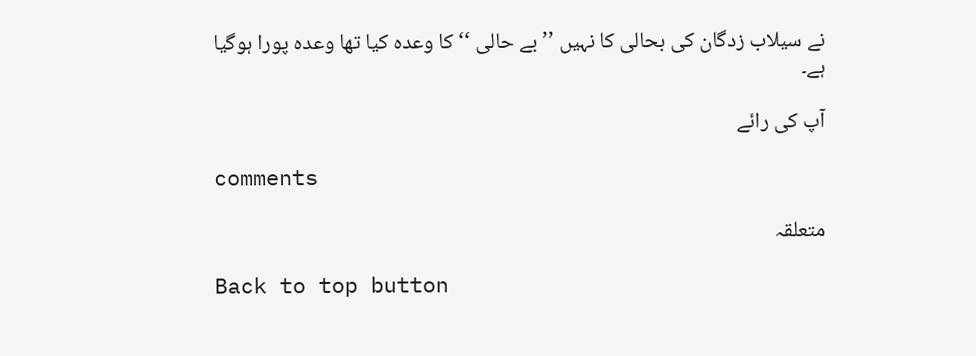نے سیلاب زدگان کی بحالی کا نہیں ’’ بے حالی ‘‘ کا وعدہ کیا تھا وعدہ پورا ہوگیا ہے۔

آپ کی رائے

comments

متعلقہ

Back to top button